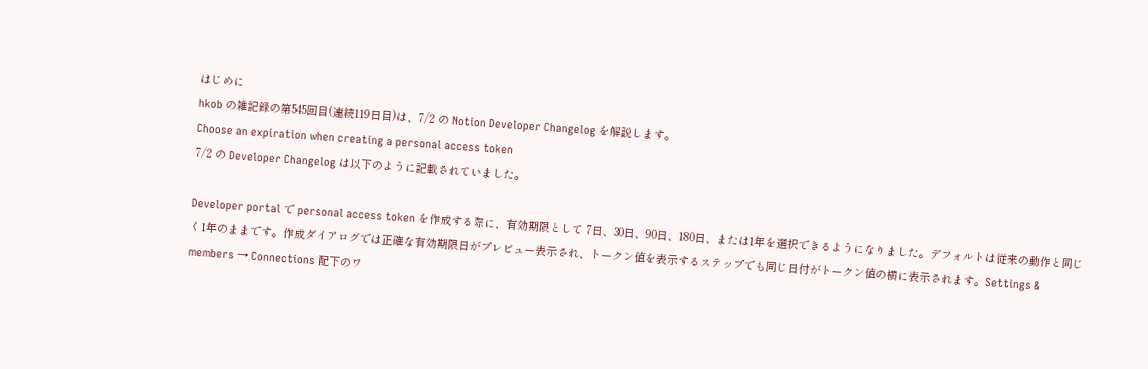はじめに
hkob の雑記録の第545回目(連続119日目)は、7/2 の Notion Developer Changelog を解説します。
Choose an expiration when creating a personal access token
7/2 の Developer Changelog は以下のように記載されていました。

Developer portal で personal access token を作成する際に、有効期限として 7日、30日、90日、180日、または1年を選択できるようになりました。デフォルトは従来の動作と同じく1年のままです。作成ダイアログでは正確な有効期限日がプレビュー表示され、トークン値を表示するステップでも同じ日付がトークン値の横に表示されます。Settings & members → Connections 配下のワ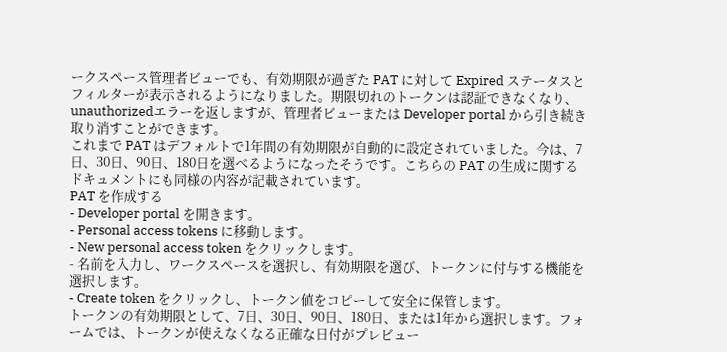ークスペース管理者ビューでも、有効期限が過ぎた PAT に対して Expired ステータスとフィルターが表示されるようになりました。期限切れのトークンは認証できなくなり、
unauthorizedエラーを返しますが、管理者ビューまたは Developer portal から引き続き取り消すことができます。
これまで PAT はデフォルトで1年間の有効期限が自動的に設定されていました。今は、7日、30日、90日、180日を選べるようになったそうです。こちらの PAT の生成に関するドキュメントにも同様の内容が記載されています。
PAT を作成する
- Developer portal を開きます。
- Personal access tokens に移動します。
- New personal access token をクリックします。
- 名前を入力し、ワークスペースを選択し、有効期限を選び、トークンに付与する機能を選択します。
- Create token をクリックし、トークン値をコピーして安全に保管します。
トークンの有効期限として、7日、30日、90日、180日、または1年から選択します。フォームでは、トークンが使えなくなる正確な日付がプレビュー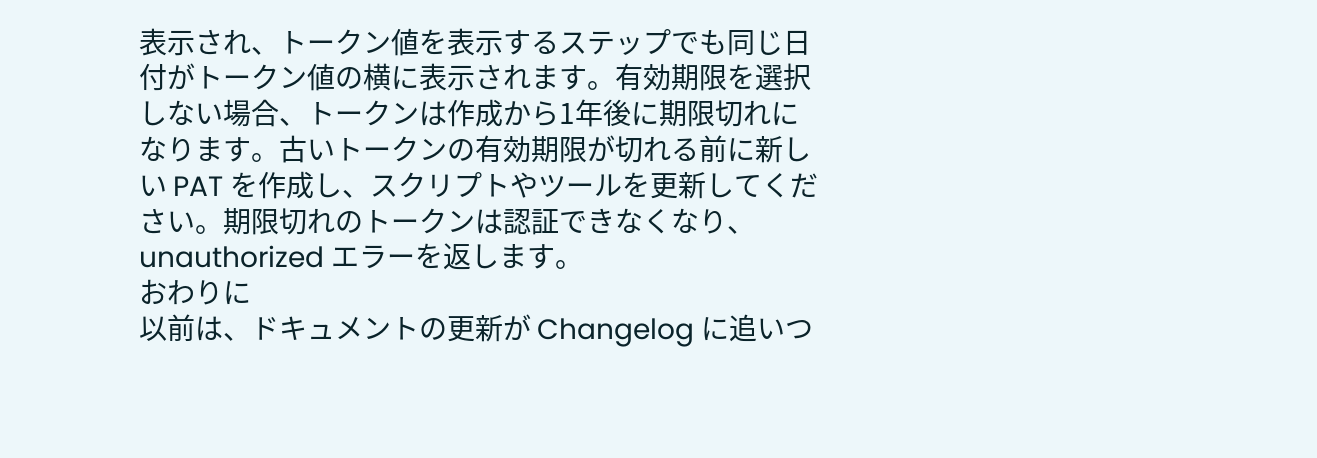表示され、トークン値を表示するステップでも同じ日付がトークン値の横に表示されます。有効期限を選択しない場合、トークンは作成から1年後に期限切れになります。古いトークンの有効期限が切れる前に新しい PAT を作成し、スクリプトやツールを更新してください。期限切れのトークンは認証できなくなり、unauthorized エラーを返します。
おわりに
以前は、ドキュメントの更新が Changelog に追いつ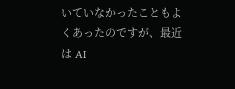いていなかったこともよくあったのですが、最近は AI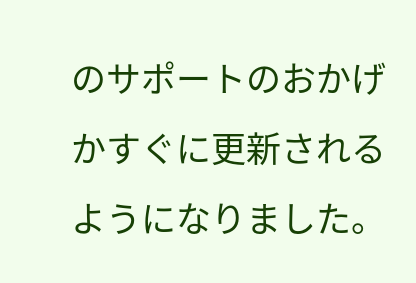のサポートのおかげかすぐに更新されるようになりました。